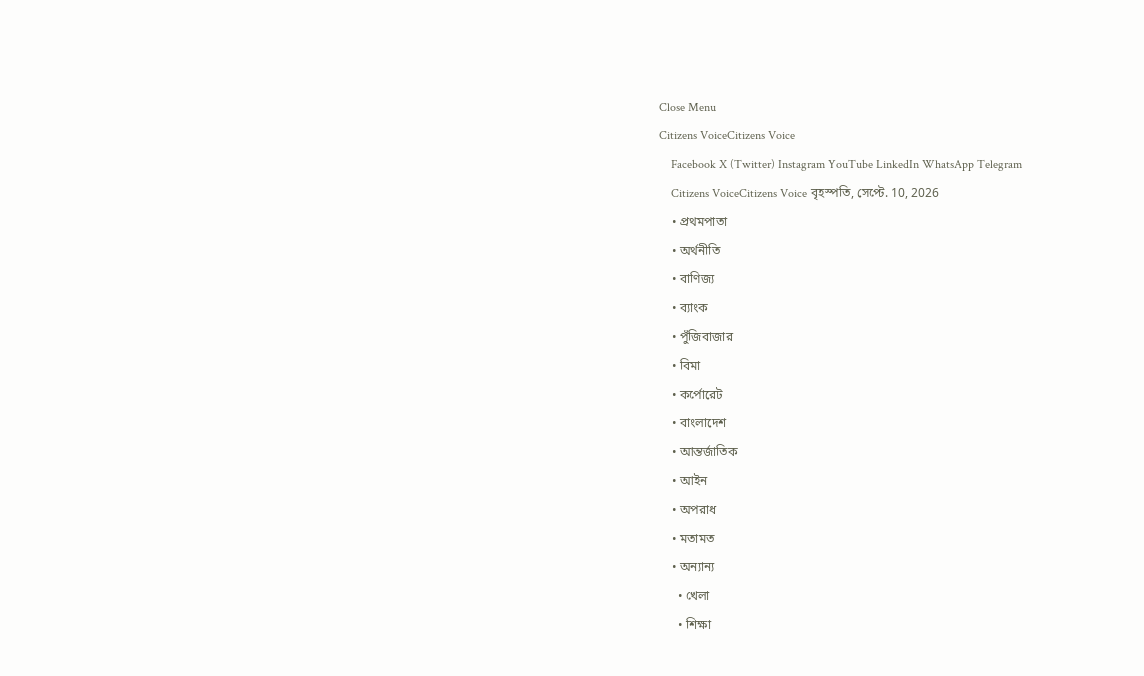Close Menu
Citizens VoiceCitizens Voice
    Facebook X (Twitter) Instagram YouTube LinkedIn WhatsApp Telegram
    Citizens VoiceCitizens Voice বৃহস্পতি, সেপ্টে. 10, 2026
    • প্রথমপাতা
    • অর্থনীতি
    • বাণিজ্য
    • ব্যাংক
    • পুঁজিবাজার
    • বিমা
    • কর্পোরেট
    • বাংলাদেশ
    • আন্তর্জাতিক
    • আইন
    • অপরাধ
    • মতামত
    • অন্যান্য
      • খেলা
      • শিক্ষা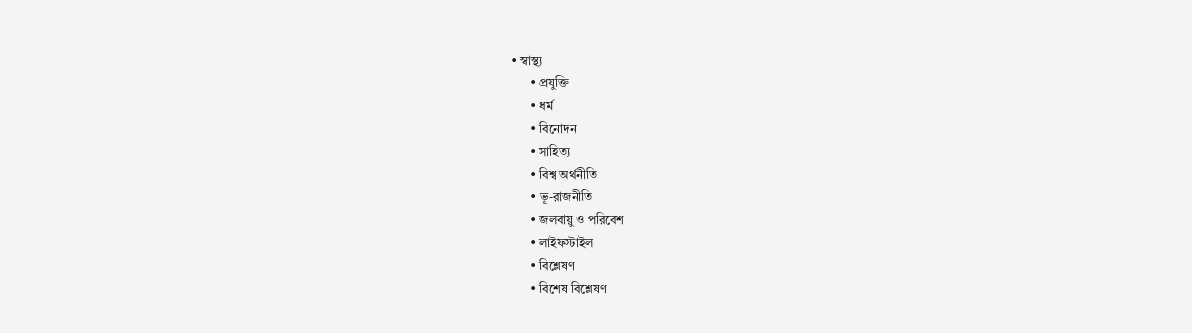• স্বাস্থ্য
      • প্রযুক্তি
      • ধর্ম
      • বিনোদন
      • সাহিত্য
      • বিশ্ব অর্থনীতি
      • ভূ-রাজনীতি
      • জলবায়ু ও পরিবেশ
      • লাইফস্টাইল
      • বিশ্লেষণ
      • বিশেষ বিশ্লেষণ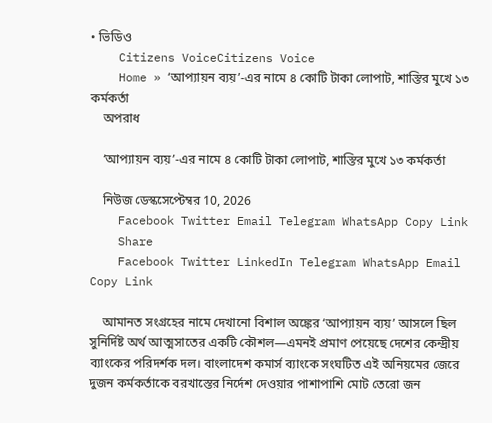• ভিডিও
    Citizens VoiceCitizens Voice
    Home » ‘আপ্যায়ন ব্যয়’-এর নামে ৪ কোটি টাকা লোপাট, শাস্তির মুখে ১৩ কর্মকর্তা
    অপরাধ

    ‘আপ্যায়ন ব্যয়’-এর নামে ৪ কোটি টাকা লোপাট, শাস্তির মুখে ১৩ কর্মকর্তা

    নিউজ ডেস্কসেপ্টেম্বর 10, 2026
    Facebook Twitter Email Telegram WhatsApp Copy Link
    Share
    Facebook Twitter LinkedIn Telegram WhatsApp Email Copy Link

    আমানত সংগ্রহের নামে দেখানো বিশাল অঙ্কের ‘আপ্যায়ন ব্যয়’ আসলে ছিল সুনির্দিষ্ট অর্থ আত্মসাতের একটি কৌশল—এমনই প্রমাণ পেয়েছে দেশের কেন্দ্রীয় ব্যাংকের পরিদর্শক দল। বাংলাদেশ কমার্স ব্যাংকে সংঘটিত এই অনিয়মের জেরে দুজন কর্মকর্তাকে বরখাস্তের নির্দেশ দেওয়ার পাশাপাশি মোট তেরো জন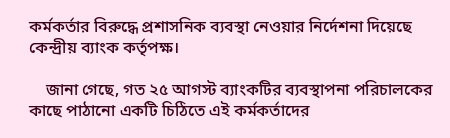কর্মকর্তার বিরুদ্ধে প্রশাসনিক ব্যবস্থা নেওয়ার নির্দেশনা দিয়েছে কেন্দ্রীয় ব্যাংক কর্তৃপক্ষ।

    জানা গেছে, গত ২৫ আগস্ট ব্যাংকটির ব্যবস্থাপনা পরিচালকের কাছে পাঠানো একটি চিঠিতে এই কর্মকর্তাদের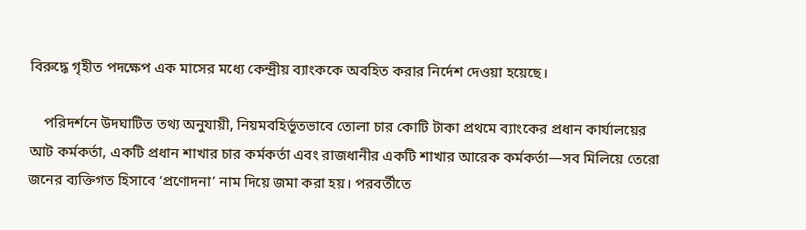বিরুদ্ধে গৃহীত পদক্ষেপ এক মাসের মধ্যে কেন্দ্রীয় ব্যাংককে অবহিত করার নির্দেশ দেওয়া হয়েছে।

    পরিদর্শনে উদঘাটিত তথ্য অনুযায়ী, নিয়মবহির্ভূতভাবে তোলা চার কোটি টাকা প্রথমে ব্যাংকের প্রধান কার্যালয়ের আট কর্মকর্তা, একটি প্রধান শাখার চার কর্মকর্তা এবং রাজধানীর একটি শাখার আরেক কর্মকর্তা—সব মিলিয়ে তেরো জনের ব্যক্তিগত হিসাবে ‘প্রণোদনা’ নাম দিয়ে জমা করা হয়। পরবর্তীতে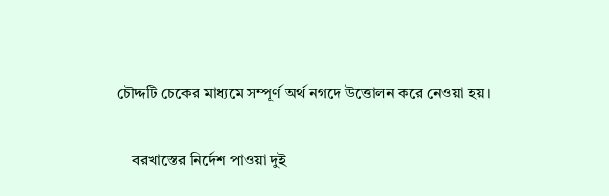চৌদ্দটি চেকের মাধ্যমে সম্পূর্ণ অর্থ নগদে উত্তোলন করে নেওয়া হয়।

    বরখাস্তের নির্দেশ পাওয়া দুই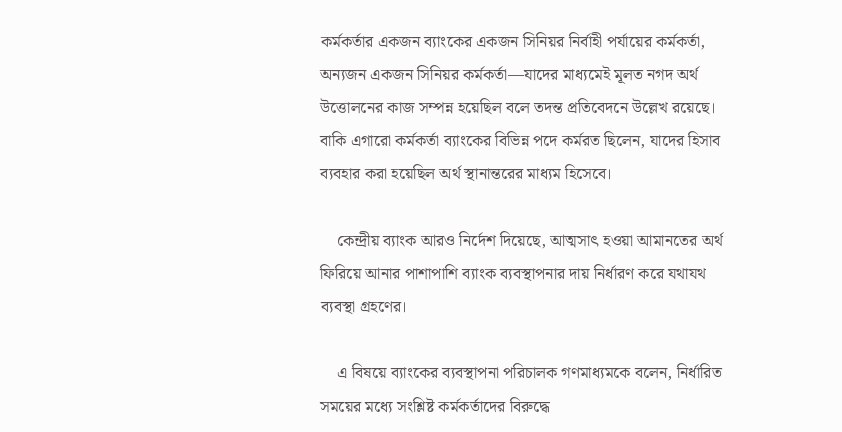কর্মকর্তার একজন ব্যাংকের একজন সিনিয়র নির্বাহী পর্যায়ের কর্মকর্তা, অন্যজন একজন সিনিয়র কর্মকর্তা—যাদের মাধ্যমেই মূলত নগদ অর্থ উত্তোলনের কাজ সম্পন্ন হয়েছিল বলে তদন্ত প্রতিবেদনে উল্লেখ রয়েছে। বাকি এগারো কর্মকর্তা ব্যাংকের বিভিন্ন পদে কর্মরত ছিলেন, যাদের হিসাব ব্যবহার করা হয়েছিল অর্থ স্থানান্তরের মাধ্যম হিসেবে।

    কেন্দ্রীয় ব্যাংক আরও নির্দেশ দিয়েছে, আত্মসাৎ হওয়া আমানতের অর্থ ফিরিয়ে আনার পাশাপাশি ব্যাংক ব্যবস্থাপনার দায় নির্ধারণ করে যথাযথ ব্যবস্থা গ্রহণের।

    এ বিষয়ে ব্যাংকের ব্যবস্থাপনা পরিচালক গণমাধ্যমকে বলেন, নির্ধারিত সময়ের মধ্যে সংশ্লিষ্ট কর্মকর্তাদের বিরুদ্ধে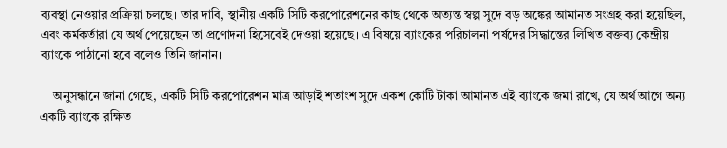ব্যবস্থা নেওয়ার প্রক্রিয়া চলছে। তার দাবি, স্থানীয় একটি সিটি করপোরেশনের কাছ থেকে অত্যন্ত স্বল্প সুদে বড় অঙ্কের আমানত সংগ্রহ করা হয়েছিল, এবং কর্মকর্তারা যে অর্থ পেয়েছেন তা প্রণোদনা হিসেবেই দেওয়া হয়েছে। এ বিষয়ে ব্যাংকের পরিচালনা পর্ষদের সিদ্ধান্তের লিখিত বক্তব্য কেন্দ্রীয় ব্যাংকে পাঠানো হবে বলেও তিনি জানান।

    অনুসন্ধানে জানা গেছে, একটি সিটি করপোরেশন মাত্র আড়াই শতাংশ সুদে একশ কোটি টাকা আমানত এই ব্যাংকে জমা রাখে, যে অর্থ আগে অন্য একটি ব্যাংকে রক্ষিত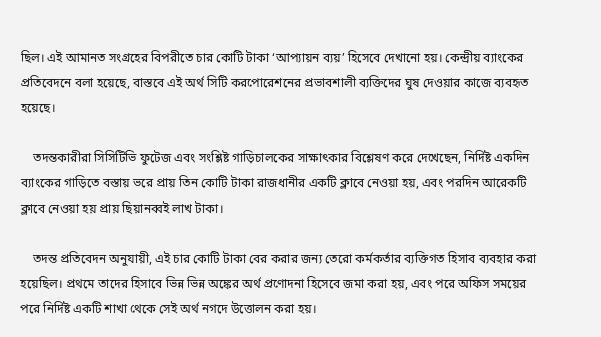ছিল। এই আমানত সংগ্রহের বিপরীতে চার কোটি টাকা ‘আপ্যায়ন ব্যয়’ হিসেবে দেখানো হয়। কেন্দ্রীয় ব্যাংকের প্রতিবেদনে বলা হয়েছে, বাস্তবে এই অর্থ সিটি করপোরেশনের প্রভাবশালী ব্যক্তিদের ঘুষ দেওয়ার কাজে ব্যবহৃত হয়েছে।

    তদন্তকারীরা সিসিটিভি ফুটেজ এবং সংশ্লিষ্ট গাড়িচালকের সাক্ষাৎকার বিশ্লেষণ করে দেখেছেন, নির্দিষ্ট একদিন ব্যাংকের গাড়িতে বস্তায় ভরে প্রায় তিন কোটি টাকা রাজধানীর একটি ক্লাবে নেওয়া হয়, এবং পরদিন আরেকটি ক্লাবে নেওয়া হয় প্রায় ছিয়ানব্বই লাখ টাকা।

    তদন্ত প্রতিবেদন অনুযায়ী, এই চার কোটি টাকা বের করার জন্য তেরো কর্মকর্তার ব্যক্তিগত হিসাব ব্যবহার করা হয়েছিল। প্রথমে তাদের হিসাবে ভিন্ন ভিন্ন অঙ্কের অর্থ প্রণোদনা হিসেবে জমা করা হয়, এবং পরে অফিস সময়ের পরে নির্দিষ্ট একটি শাখা থেকে সেই অর্থ নগদে উত্তোলন করা হয়।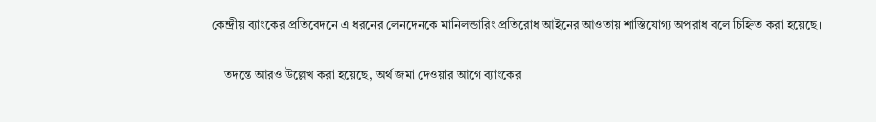কেন্দ্রীয় ব্যাংকের প্রতিবেদনে এ ধরনের লেনদেনকে মানিলন্ডারিং প্রতিরোধ আইনের আওতায় শাস্তিযোগ্য অপরাধ বলে চিহ্নিত করা হয়েছে।

    তদন্তে আরও উল্লেখ করা হয়েছে, অর্থ জমা দেওয়ার আগে ব্যাংকের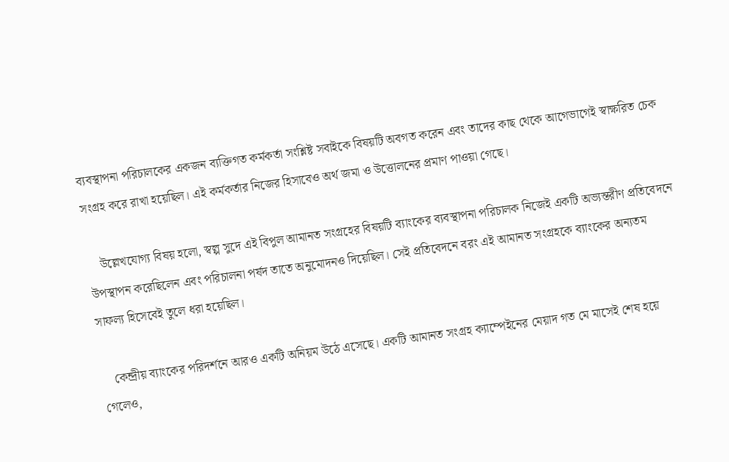ব্যবস্থাপনা পরিচালকের একজন ব্যক্তিগত কর্মকর্তা সংশ্লিষ্ট সবাইকে বিষয়টি অবগত করেন এবং তাদের কাছ থেকে আগেভাগেই স্বাক্ষরিত চেক সংগ্রহ করে রাখা হয়েছিল। এই কর্মকর্তার নিজের হিসাবেও অর্থ জমা ও উত্তোলনের প্রমাণ পাওয়া গেছে।

    উল্লেখযোগ্য বিষয় হলো, স্বল্প সুদে এই বিপুল আমানত সংগ্রহের বিষয়টি ব্যাংকের ব্যবস্থাপনা পরিচালক নিজেই একটি অভ্যন্তরীণ প্রতিবেদনে উপস্থাপন করেছিলেন এবং পরিচালনা পর্ষদ তাতে অনুমোদনও দিয়েছিল। সেই প্রতিবেদনে বরং এই আমানত সংগ্রহকে ব্যাংকের অন্যতম সাফল্য হিসেবেই তুলে ধরা হয়েছিল।

    কেন্দ্রীয় ব্যাংকের পরিদর্শনে আরও একটি অনিয়ম উঠে এসেছে। একটি আমানত সংগ্রহ ক্যাম্পেইনের মেয়াদ গত মে মাসেই শেষ হয়ে গেলেও,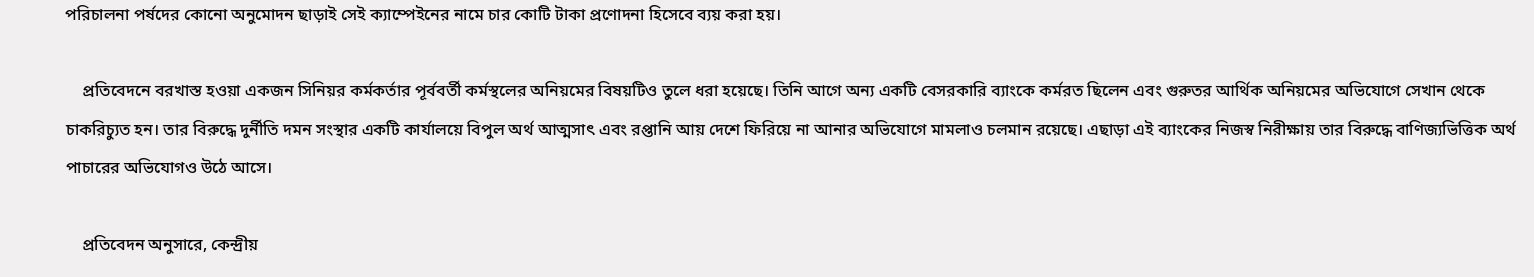পরিচালনা পর্ষদের কোনো অনুমোদন ছাড়াই সেই ক্যাম্পেইনের নামে চার কোটি টাকা প্রণোদনা হিসেবে ব্যয় করা হয়।

    প্রতিবেদনে বরখাস্ত হওয়া একজন সিনিয়র কর্মকর্তার পূর্ববর্তী কর্মস্থলের অনিয়মের বিষয়টিও তুলে ধরা হয়েছে। তিনি আগে অন্য একটি বেসরকারি ব্যাংকে কর্মরত ছিলেন এবং গুরুতর আর্থিক অনিয়মের অভিযোগে সেখান থেকে চাকরিচ্যুত হন। তার বিরুদ্ধে দুর্নীতি দমন সংস্থার একটি কার্যালয়ে বিপুল অর্থ আত্মসাৎ এবং রপ্তানি আয় দেশে ফিরিয়ে না আনার অভিযোগে মামলাও চলমান রয়েছে। এছাড়া এই ব্যাংকের নিজস্ব নিরীক্ষায় তার বিরুদ্ধে বাণিজ্যভিত্তিক অর্থ পাচারের অভিযোগও উঠে আসে।

    প্রতিবেদন অনুসারে, কেন্দ্রীয়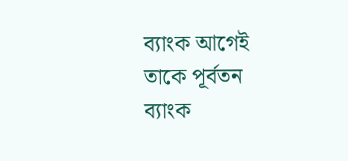ব্যাংক আগেই তাকে পূর্বতন ব্যাংক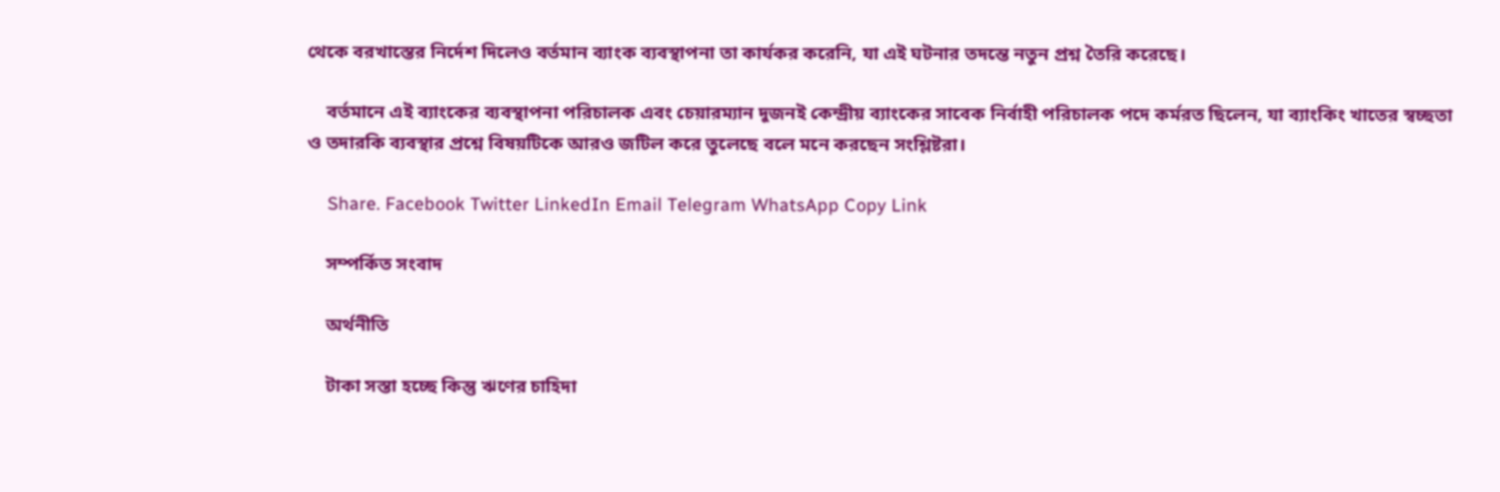থেকে বরখাস্তের নির্দেশ দিলেও বর্তমান ব্যাংক ব্যবস্থাপনা তা কার্যকর করেনি, যা এই ঘটনার তদন্তে নতুন প্রশ্ন তৈরি করেছে।

    বর্তমানে এই ব্যাংকের ব্যবস্থাপনা পরিচালক এবং চেয়ারম্যান দুজনই কেন্দ্রীয় ব্যাংকের সাবেক নির্বাহী পরিচালক পদে কর্মরত ছিলেন, যা ব্যাংকিং খাতের স্বচ্ছতা ও তদারকি ব্যবস্থার প্রশ্নে বিষয়টিকে আরও জটিল করে তুলেছে বলে মনে করছেন সংশ্লিষ্টরা।

    Share. Facebook Twitter LinkedIn Email Telegram WhatsApp Copy Link

    সম্পর্কিত সংবাদ

    অর্থনীতি

    টাকা সস্তা হচ্ছে কিন্তু ঋণের চাহিদা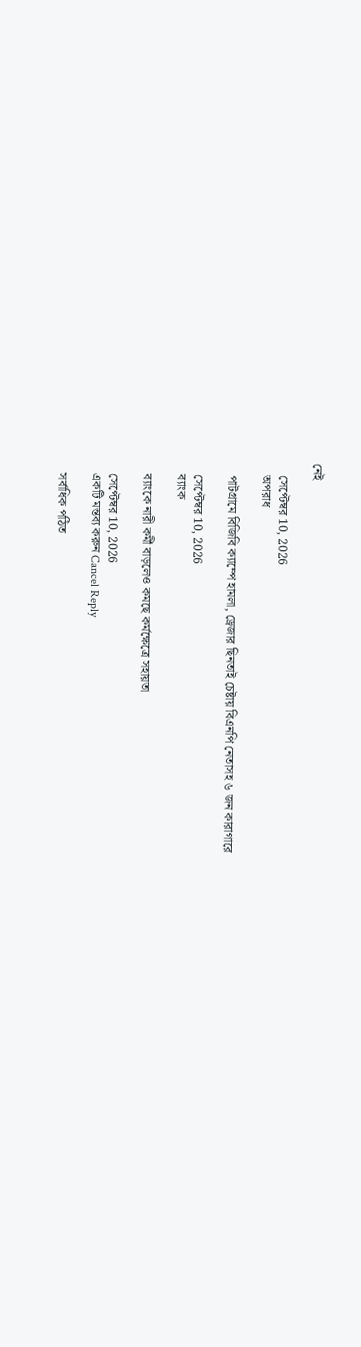নেই

    সেপ্টেম্বর 10, 2026
    অপরাধ

    পাটগ্রামে বিজিবি ক্যাম্পে হামলা, ড্রেজার ছিনতাই চেষ্টায় বিএনপি নেতাসহ ৬ জন কারাগারে

    সেপ্টেম্বর 10, 2026
    ব্যাংক

    ব্যাংকে নারী কর্মী বাড়লেও কমছে কর্মক্ষেত্রে সহায়তা

    সেপ্টেম্বর 10, 2026
    একটি মন্তব্য করুন Cancel Reply

    সর্বাধিক পঠিত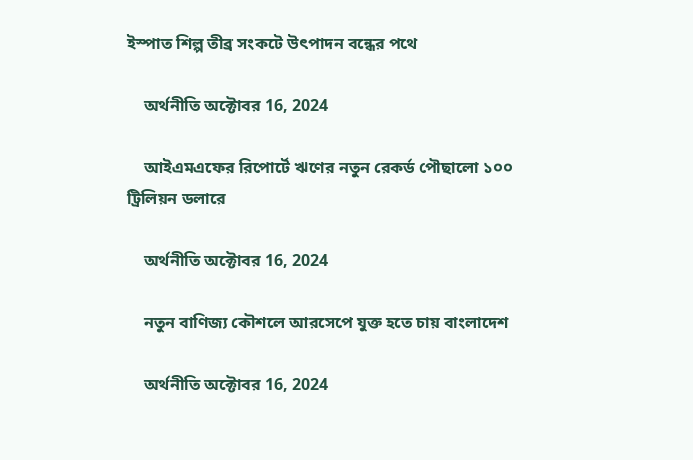ইস্পাত শিল্প তীব্র সংকটে উৎপাদন বন্ধের পথে

    অর্থনীতি অক্টোবর 16, 2024

    আইএমএফের রিপোর্টে ঋণের নতুন রেকর্ড পৌছালো ১০০ ট্রিলিয়ন ডলারে

    অর্থনীতি অক্টোবর 16, 2024

    নতুন বাণিজ্য কৌশলে আরসেপে যুক্ত হতে চায় বাংলাদেশ

    অর্থনীতি অক্টোবর 16, 2024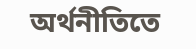অর্থনীতিতে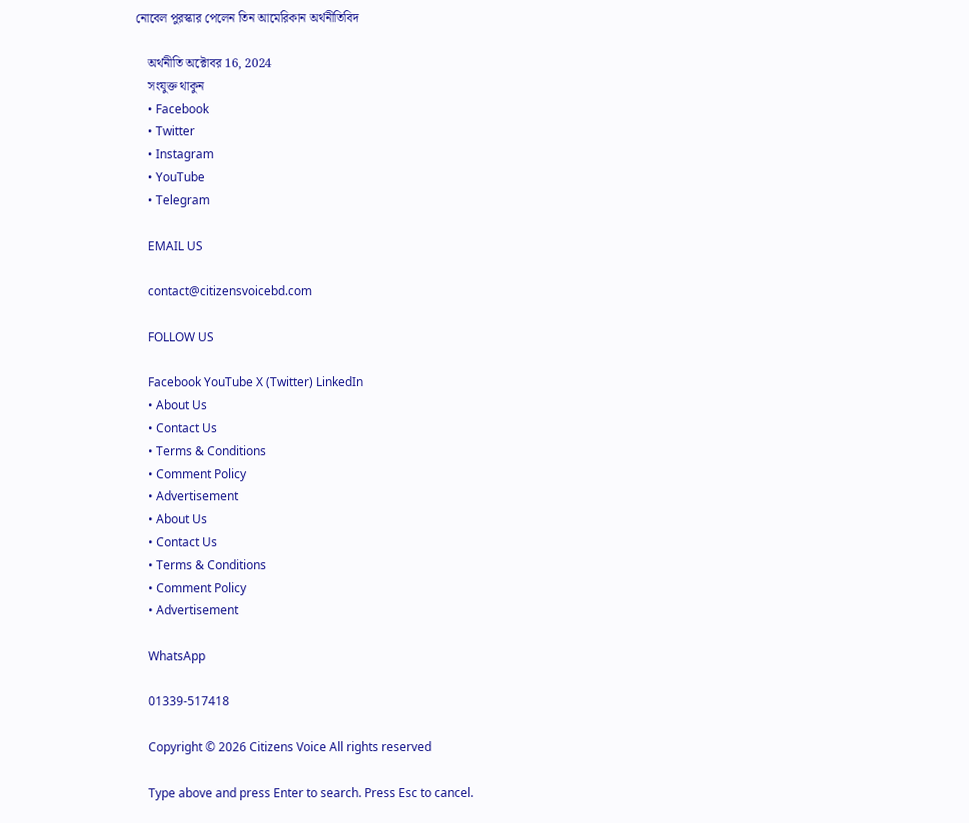নোবেল পুরস্কার পেলেন তিন আমেরিকান অর্থনীতিবিদ

    অর্থনীতি অক্টোবর 16, 2024
    সংযুক্ত থাকুন
    • Facebook
    • Twitter
    • Instagram
    • YouTube
    • Telegram

    EMAIL US

    contact@citizensvoicebd.com

    FOLLOW US

    Facebook YouTube X (Twitter) LinkedIn
    • About Us
    • Contact Us
    • Terms & Conditions
    • Comment Policy
    • Advertisement
    • About Us
    • Contact Us
    • Terms & Conditions
    • Comment Policy
    • Advertisement

    WhatsApp

    01339-517418

    Copyright © 2026 Citizens Voice All rights reserved

    Type above and press Enter to search. Press Esc to cancel.